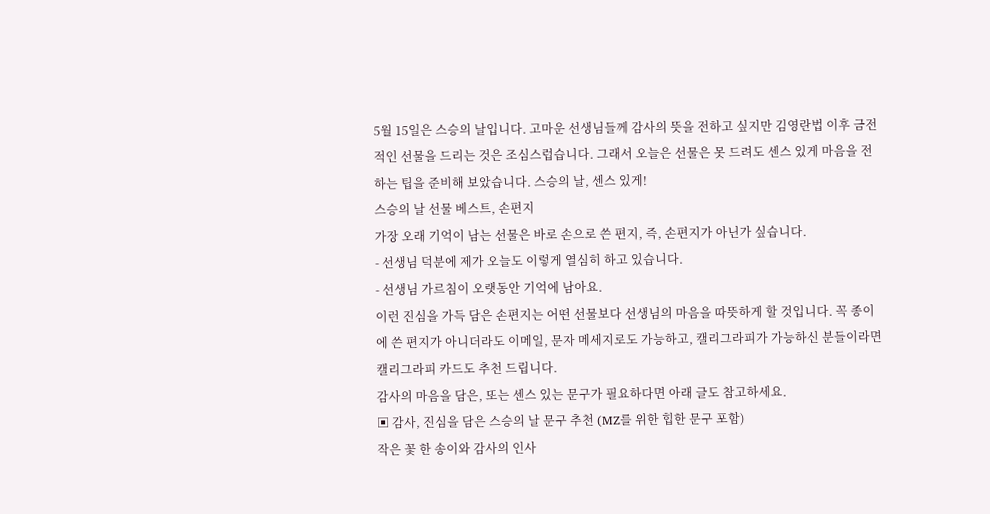5월 15일은 스승의 날입니다. 고마운 선생님들께 감사의 뜻을 전하고 싶지만 김영란법 이후 금전적인 선물을 드리는 것은 조심스럽습니다. 그래서 오늘은 선물은 못 드려도 센스 있게 마음을 전하는 팁을 준비해 보았습니다. 스승의 날, 센스 있게!
스승의 날 선물 베스트, 손편지
가장 오래 기억이 남는 선물은 바로 손으로 쓴 편지, 즉, 손편지가 아닌가 싶습니다.
- 선생님 덕분에 제가 오늘도 이렇게 열심히 하고 있습니다.
- 선생님 가르침이 오랫동안 기억에 남아요.
이런 진심을 가득 담은 손편지는 어떤 선물보다 선생님의 마음을 따뜻하게 할 것입니다. 꼭 종이에 쓴 편지가 아니더라도 이메일, 문자 메세지로도 가능하고, 캘리그라피가 가능하신 분들이라면 캘리그라피 카드도 추천 드립니다.
감사의 마음을 담은, 또는 센스 있는 문구가 필요하다면 아래 글도 참고하세요.
▣ 감사, 진심을 담은 스승의 날 문구 추천 (MZ를 위한 힙한 문구 포함)
작은 꽃 한 송이와 감사의 인사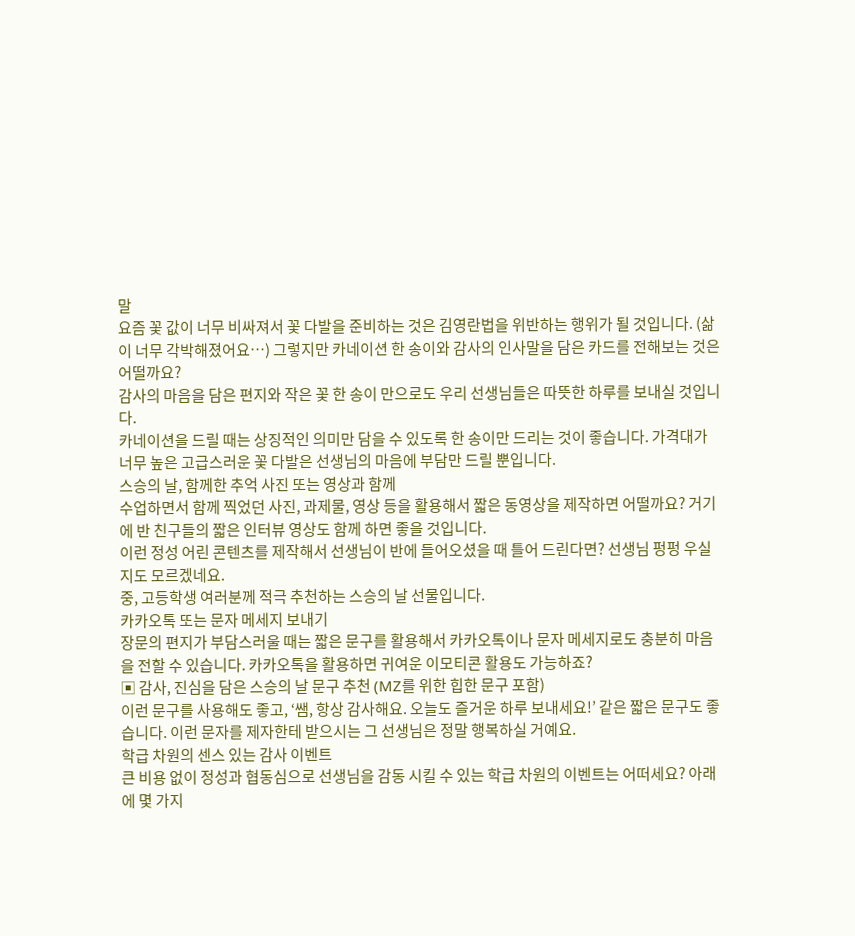말
요즘 꽃 값이 너무 비싸져서 꽃 다발을 준비하는 것은 김영란법을 위반하는 행위가 될 것입니다. (삶이 너무 각박해졌어요…) 그렇지만 카네이션 한 송이와 감사의 인사말을 담은 카드를 전해보는 것은 어떨까요?
감사의 마음을 담은 편지와 작은 꽃 한 송이 만으로도 우리 선생님들은 따뜻한 하루를 보내실 것입니다.
카네이션을 드릴 때는 상징적인 의미만 담을 수 있도록 한 송이만 드리는 것이 좋습니다. 가격대가 너무 높은 고급스러운 꽃 다발은 선생님의 마음에 부담만 드릴 뿐입니다.
스승의 날, 함께한 추억 사진 또는 영상과 함께
수업하면서 함께 찍었던 사진, 과제물, 영상 등을 활용해서 짧은 동영상을 제작하면 어떨까요? 거기에 반 친구들의 짧은 인터뷰 영상도 함께 하면 좋을 것입니다.
이런 정성 어린 콘텐츠를 제작해서 선생님이 반에 들어오셨을 때 틀어 드린다면? 선생님 펑펑 우실지도 모르겠네요.
중, 고등학생 여러분께 적극 추천하는 스승의 날 선물입니다.
카카오톡 또는 문자 메세지 보내기
장문의 편지가 부담스러울 때는 짧은 문구를 활용해서 카카오톡이나 문자 메세지로도 충분히 마음을 전할 수 있습니다. 카카오톡을 활용하면 귀여운 이모티콘 활용도 가능하죠?
▣ 감사, 진심을 담은 스승의 날 문구 추천 (MZ를 위한 힙한 문구 포함)
이런 문구를 사용해도 좋고, ‘쌤, 항상 감사해요. 오늘도 즐거운 하루 보내세요!’ 같은 짧은 문구도 좋습니다. 이런 문자를 제자한테 받으시는 그 선생님은 정말 행복하실 거예요.
학급 차원의 센스 있는 감사 이벤트
큰 비용 없이 정성과 협동심으로 선생님을 감동 시킬 수 있는 학급 차원의 이벤트는 어떠세요? 아래에 몇 가지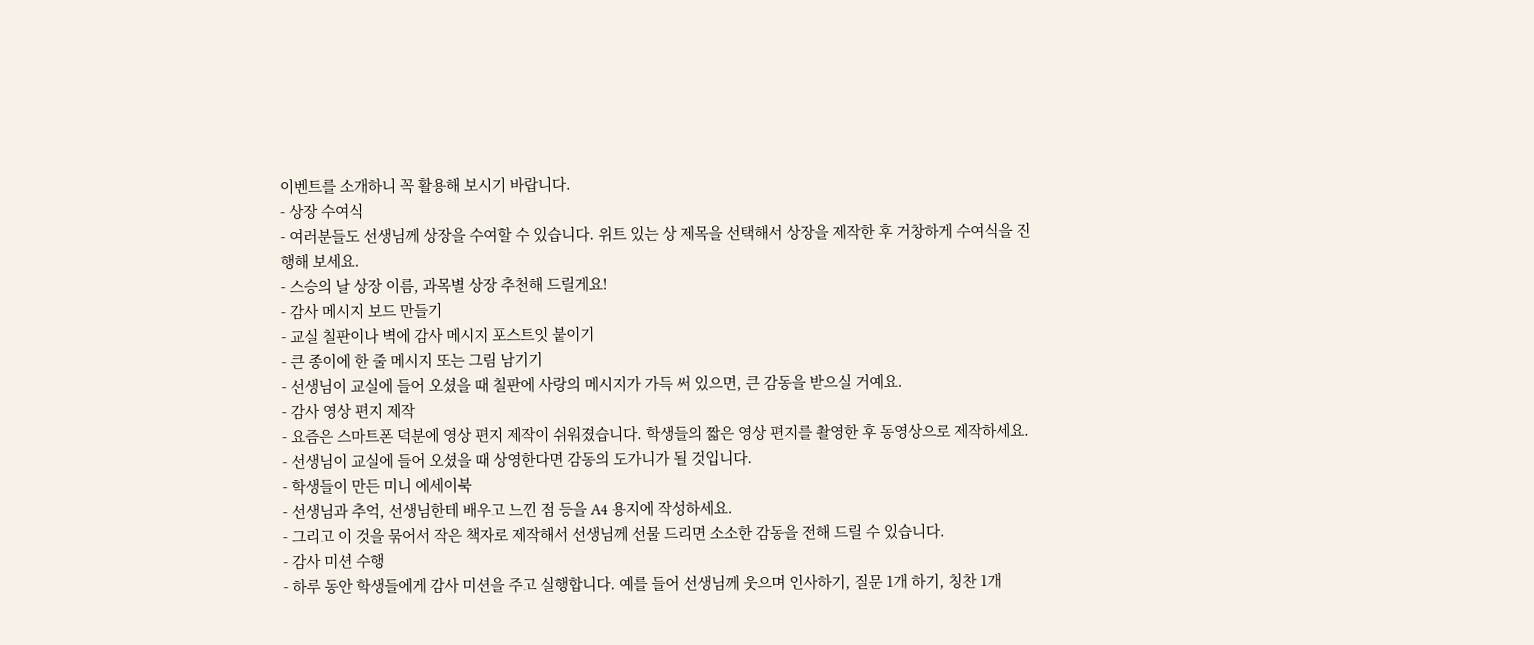이벤트를 소개하니 꼭 활용해 보시기 바랍니다.
- 상장 수여식
- 여러분들도 선생님께 상장을 수여할 수 있습니다. 위트 있는 상 제목을 선택해서 상장을 제작한 후 거창하게 수여식을 진행해 보세요.
- 스승의 날 상장 이름, 과목별 상장 추천해 드릴게요!
- 감사 메시지 보드 만들기
- 교실 칠판이나 벽에 감사 메시지 포스트잇 붙이기
- 큰 종이에 한 줄 메시지 또는 그림 남기기
- 선생님이 교실에 들어 오셨을 때 칠판에 사랑의 메시지가 가득 써 있으면, 큰 감동을 받으실 거예요.
- 감사 영상 편지 제작
- 요즘은 스마트폰 덕분에 영상 편지 제작이 쉬워졌습니다. 학생들의 짧은 영상 편지를 촬영한 후 동영상으로 제작하세요.
- 선생님이 교실에 들어 오셨을 때 상영한다면 감동의 도가니가 될 것입니다.
- 학생들이 만든 미니 에세이북
- 선생님과 추억, 선생님한테 배우고 느낀 점 등을 A4 용지에 작성하세요.
- 그리고 이 것을 묶어서 작은 책자로 제작해서 선생님께 선물 드리면 소소한 감동을 전해 드릴 수 있습니다.
- 감사 미션 수행
- 하루 동안 학생들에게 감사 미션을 주고 실행합니다. 예를 들어 선생님께 웃으며 인사하기, 질문 1개 하기, 칭찬 1개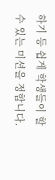하기 등 쉽게 학생들이 할 수 있는 미션을 정합니다.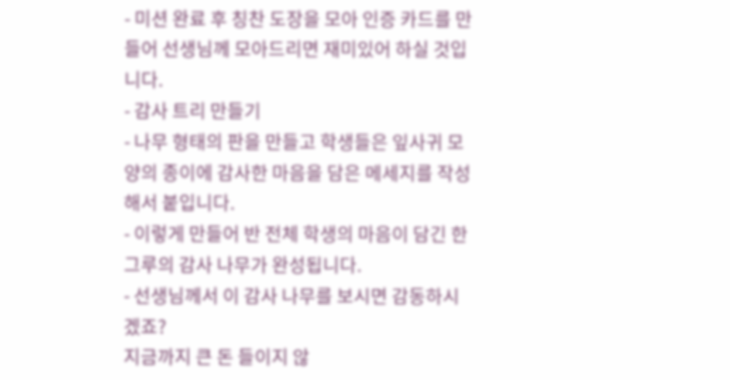- 미션 완료 후 칭찬 도장을 모아 인증 카드를 만들어 선생님께 모아드리면 재미있어 하실 것입니다.
- 감사 트리 만들기
- 나무 형태의 판을 만들고 학생들은 잎사귀 모양의 종이에 감사한 마음을 담은 메세지를 작성해서 붙입니다.
- 이렇게 만들어 반 전체 학생의 마음이 담긴 한 그루의 감사 나무가 완성됩니다.
- 선생님께서 이 감사 나무를 보시면 감동하시겠죠?
지금까지 큰 돈 들이지 않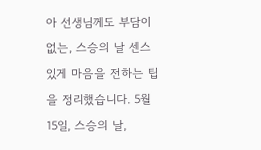아 선생님께도 부담이 없는, 스승의 날 센스 있게 마음을 전하는 팁을 정리했습니다. 5월 15일, 스승의 날,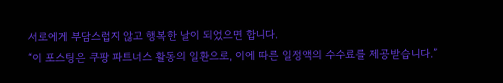서로에게 부담스럽지 않고 행복한 날이 되었으면 합니다.
“이 포스팅은 쿠팡 파트너스 활동의 일환으로, 이에 따른 일정액의 수수료를 제공받습니다.”